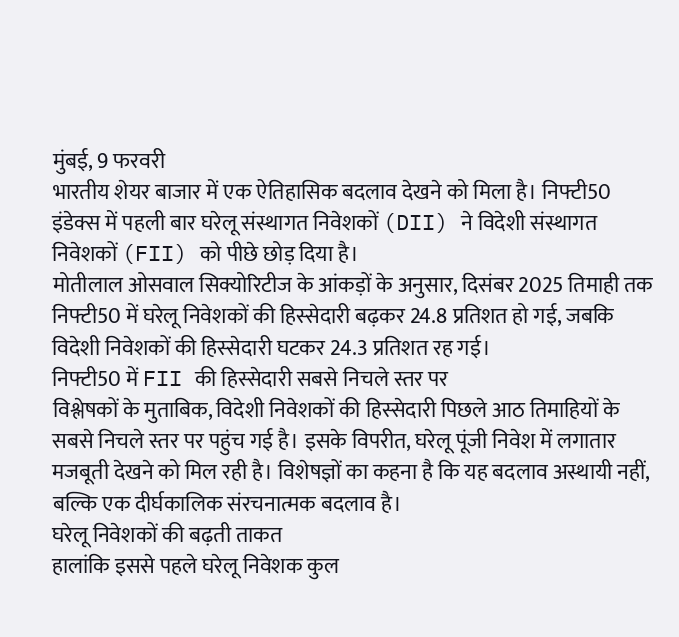मुंबई, 9 फरवरी
भारतीय शेयर बाजार में एक ऐतिहासिक बदलाव देखने को मिला है। निफ्टी50 इंडेक्स में पहली बार घरेलू संस्थागत निवेशकों (DII) ने विदेशी संस्थागत निवेशकों (FII) को पीछे छोड़ दिया है।
मोतीलाल ओसवाल सिक्योरिटीज के आंकड़ों के अनुसार, दिसंबर 2025 तिमाही तक निफ्टी50 में घरेलू निवेशकों की हिस्सेदारी बढ़कर 24.8 प्रतिशत हो गई, जबकि विदेशी निवेशकों की हिस्सेदारी घटकर 24.3 प्रतिशत रह गई।
निफ्टी50 में FII की हिस्सेदारी सबसे निचले स्तर पर
विश्लेषकों के मुताबिक, विदेशी निवेशकों की हिस्सेदारी पिछले आठ तिमाहियों के सबसे निचले स्तर पर पहुंच गई है। इसके विपरीत, घरेलू पूंजी निवेश में लगातार मजबूती देखने को मिल रही है। विशेषज्ञों का कहना है कि यह बदलाव अस्थायी नहीं, बल्कि एक दीर्घकालिक संरचनात्मक बदलाव है।
घरेलू निवेशकों की बढ़ती ताकत
हालांकि इससे पहले घरेलू निवेशक कुल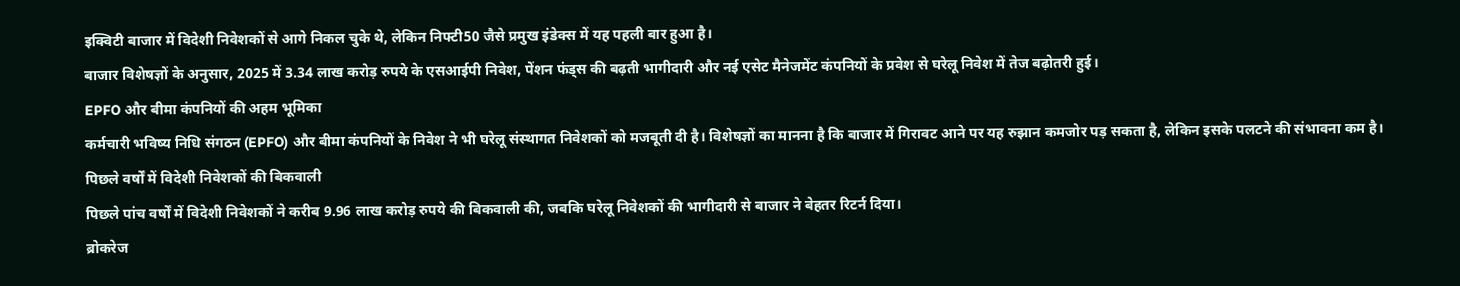इक्विटी बाजार में विदेशी निवेशकों से आगे निकल चुके थे, लेकिन निफ्टी50 जैसे प्रमुख इंडेक्स में यह पहली बार हुआ है।
बाजार विशेषज्ञों के अनुसार, 2025 में 3.34 लाख करोड़ रुपये के एसआईपी निवेश, पेंशन फंड्स की बढ़ती भागीदारी और नई एसेट मैनेजमेंट कंपनियों के प्रवेश से घरेलू निवेश में तेज बढ़ोतरी हुई।
EPFO और बीमा कंपनियों की अहम भूमिका
कर्मचारी भविष्य निधि संगठन (EPFO) और बीमा कंपनियों के निवेश ने भी घरेलू संस्थागत निवेशकों को मजबूती दी है। विशेषज्ञों का मानना है कि बाजार में गिरावट आने पर यह रुझान कमजोर पड़ सकता है, लेकिन इसके पलटने की संभावना कम है।
पिछले वर्षों में विदेशी निवेशकों की बिकवाली
पिछले पांच वर्षों में विदेशी निवेशकों ने करीब 9.96 लाख करोड़ रुपये की बिकवाली की, जबकि घरेलू निवेशकों की भागीदारी से बाजार ने बेहतर रिटर्न दिया।
ब्रोकरेज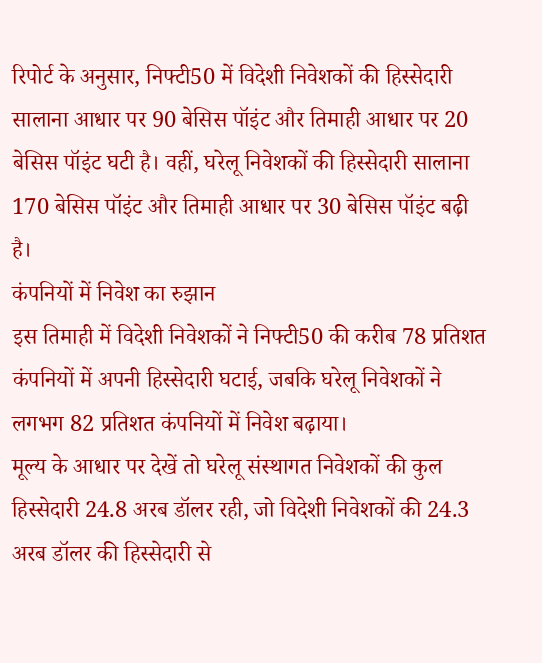रिपोर्ट के अनुसार, निफ्टी50 में विदेशी निवेशकों की हिस्सेदारी सालाना आधार पर 90 बेसिस पॉइंट और तिमाही आधार पर 20 बेसिस पॉइंट घटी है। वहीं, घरेलू निवेशकों की हिस्सेदारी सालाना 170 बेसिस पॉइंट और तिमाही आधार पर 30 बेसिस पॉइंट बढ़ी है।
कंपनियों में निवेश का रुझान
इस तिमाही में विदेशी निवेशकों ने निफ्टी50 की करीब 78 प्रतिशत कंपनियों में अपनी हिस्सेदारी घटाई, जबकि घरेलू निवेशकों ने लगभग 82 प्रतिशत कंपनियों में निवेश बढ़ाया।
मूल्य के आधार पर देखें तो घरेलू संस्थागत निवेशकों की कुल हिस्सेदारी 24.8 अरब डॉलर रही, जो विदेशी निवेशकों की 24.3 अरब डॉलर की हिस्सेदारी से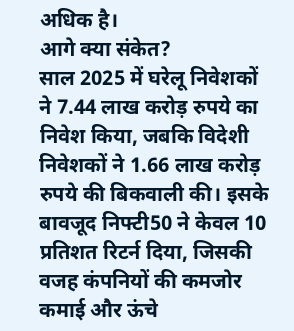अधिक है।
आगे क्या संकेत?
साल 2025 में घरेलू निवेशकों ने 7.44 लाख करोड़ रुपये का निवेश किया, जबकि विदेशी निवेशकों ने 1.66 लाख करोड़ रुपये की बिकवाली की। इसके बावजूद निफ्टी50 ने केवल 10 प्रतिशत रिटर्न दिया, जिसकी वजह कंपनियों की कमजोर कमाई और ऊंचे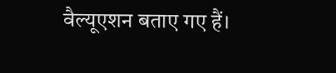वैल्यूएशन बताए गए हैं।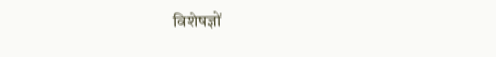विशेषज्ञों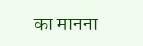का मानना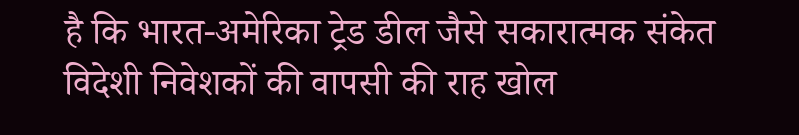है कि भारत-अमेरिका ट्रेड डील जैसे सकारात्मक संकेत विदेशी निवेशकों की वापसी की राह खोल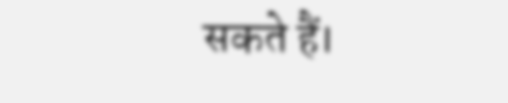सकते हैं।